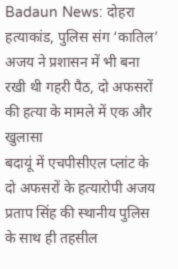Badaun News: दोहरा हत्याकांड, पुलिस संग ‘कातिल’ अजय ने प्रशासन में भी बना रखी थी गहरी पैठ, दो अफसरों की हत्या के मामले में एक और खुलासा
बदायूं में एचपीसीएल प्लांट के दो अफसरों के हत्यारोपी अजय प्रताप सिंह की स्थानीय पुलिस के साथ ही तहसील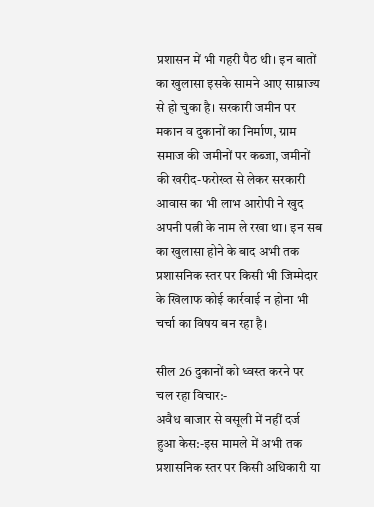प्रशासन में भी गहरी पैठ थी। इन बातों का खुलासा इसके सामने आए साम्राज्य से हो चुका है। सरकारी जमीन पर मकान व दुकानों का निर्माण, ग्राम समाज की जमीनों पर कब्जा, जमीनों की खरीद-फरोख्त से लेकर सरकारी आवास का भी लाभ आरोपी ने खुद अपनी पत्नी के नाम ले रखा था। इन सब का खुलासा होने के बाद अभी तक प्रशासनिक स्तर पर किसी भी जिम्मेदार के खिलाफ कोई कार्रवाई न होना भी चर्चा का विषय बन रहा है।

सील 26 दुकानों को ध्वस्त करने पर चल रहा विचार:-
अवैध बाजार से वसूली में नहीं दर्ज हुआ केस:-इस मामले में अभी तक प्रशासनिक स्तर पर किसी अधिकारी या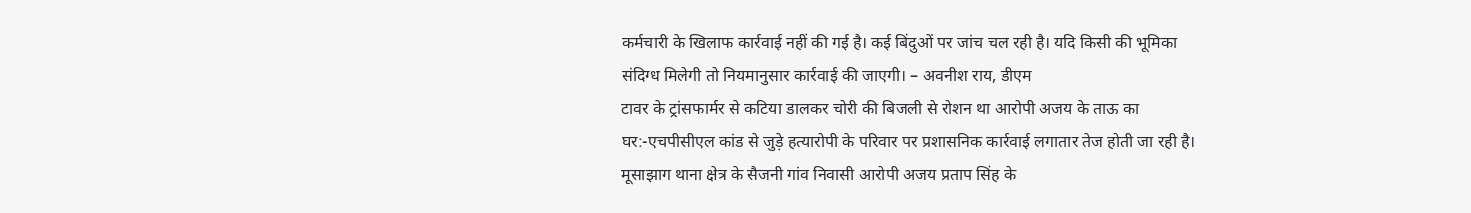कर्मचारी के खिलाफ कार्रवाई नहीं की गई है। कई बिंदुओं पर जांच चल रही है। यदि किसी की भूमिका संदिग्ध मिलेगी तो नियमानुसार कार्रवाई की जाएगी। – अवनीश राय, डीएम
टावर के ट्रांसफार्मर से कटिया डालकर चोरी की बिजली से रोशन था आरोपी अजय के ताऊ का घर:-एचपीसीएल कांड से जुड़े हत्यारोपी के परिवार पर प्रशासनिक कार्रवाई लगातार तेज होती जा रही है। मूसाझाग थाना क्षेत्र के सैजनी गांव निवासी आरोपी अजय प्रताप सिंह के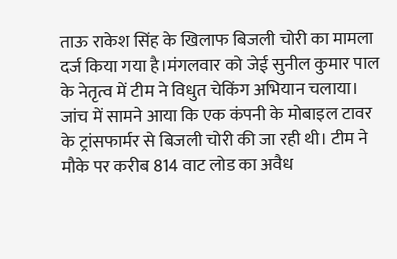ताऊ राकेश सिंह के खिलाफ बिजली चोरी का मामला दर्ज किया गया है।मंगलवार को जेई सुनील कुमार पाल के नेतृत्व में टीम ने विधुत चेकिंग अभियान चलाया। जांच में सामने आया कि एक कंपनी के मोबाइल टावर के ट्रांसफार्मर से बिजली चोरी की जा रही थी। टीम ने मौके पर करीब 814 वाट लोड का अवैध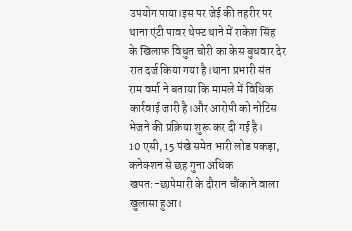उपयोग पाया।इस पर जेई की तहरीर पर थाना एंटी पावर थेफ्ट थाने में राकेश सिंह के खिलाफ विधुत चोरी का केस बुधवार देर रात दर्ज किया गया है।थाना प्रभारी संत राम वर्मा ने बताया कि मामले में विधिक कार्रवाई जारी है।और आरोपी को नोटिस भेजने की प्रक्रिया शुरू कर दी गई है।
10 एसी, 15 पंखे समेत भारी लोड पकड़ा, कनेक्शन से छह गुना अधिक खपत:-छापेमारी के दौरान चौंकाने वाला खुलासा हुआ।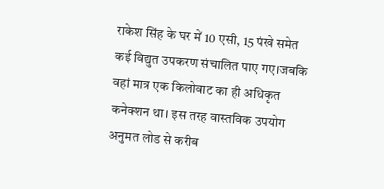राकेश सिंह के घर में 10 एसी, 15 पंखे समेत कई विद्युत उपकरण संचालित पाए गए।जबकि वहां मात्र एक किलोवाट का ही अधिकृत कनेक्शन था। इस तरह वास्तविक उपयोग अनुमत लोड से करीब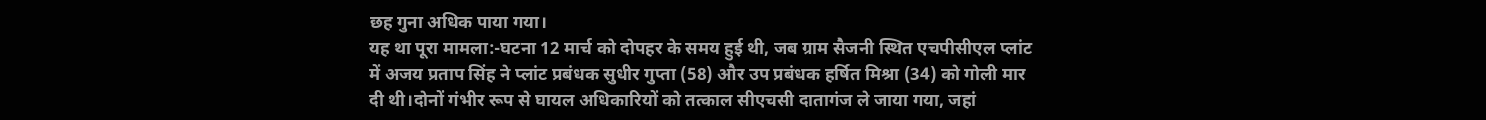छह गुना अधिक पाया गया।
यह था पूरा मामला:-घटना 12 मार्च को दोपहर के समय हुई थी, जब ग्राम सैजनी स्थित एचपीसीएल प्लांट में अजय प्रताप सिंह ने प्लांट प्रबंधक सुधीर गुप्ता (58) और उप प्रबंधक हर्षित मिश्रा (34) को गोली मार दी थी।दोनों गंभीर रूप से घायल अधिकारियों को तत्काल सीएचसी दातागंज ले जाया गया, जहां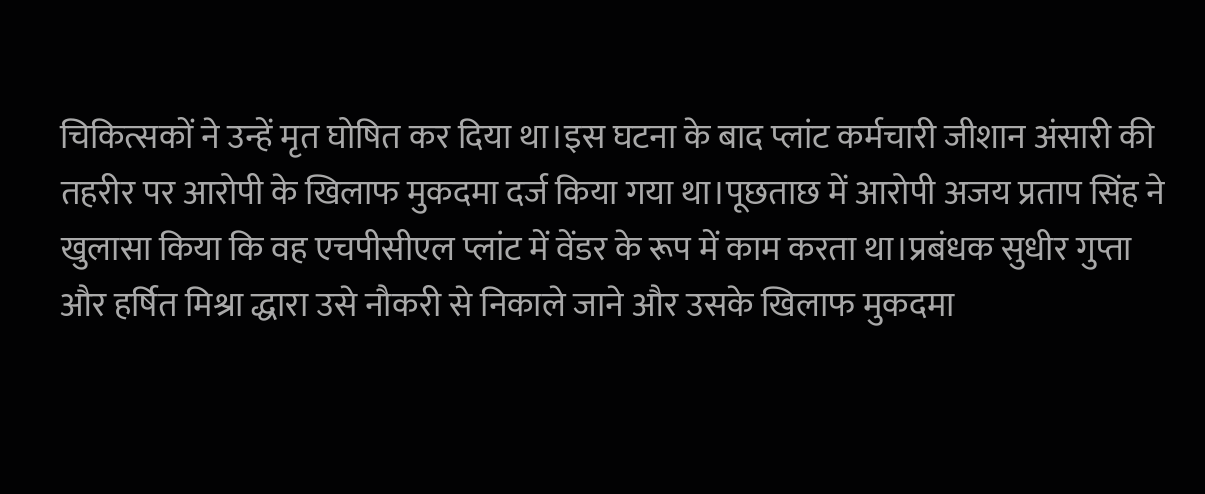चिकित्सकों ने उन्हें मृत घोषित कर दिया था।इस घटना के बाद प्लांट कर्मचारी जीशान अंसारी की तहरीर पर आरोपी के खिलाफ मुकदमा दर्ज किया गया था।पूछताछ में आरोपी अजय प्रताप सिंह ने खुलासा किया कि वह एचपीसीएल प्लांट में वेंडर के रूप में काम करता था।प्रबंधक सुधीर गुप्ता और हर्षित मिश्रा द्धारा उसे नौकरी से निकाले जाने और उसके खिलाफ मुकदमा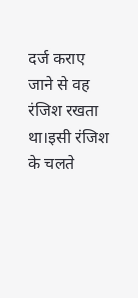दर्ज कराए जाने से वह रंजिश रखता था।इसी रंजिश के चलते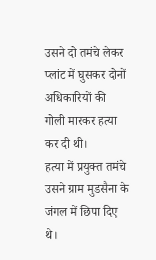उसने दो तमंचे लेकर प्लांट में घुसकर दोनों अधिकारियों की गोली मारकर हत्या कर दी थी।
हत्या में प्रयुक्त तमंचे उसने ग्राम मुडसैना के जंगल में छिपा दिए थे।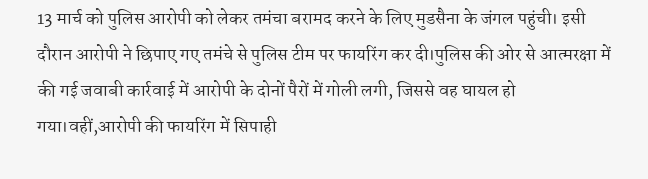13 मार्च को पुलिस आरोपी को लेकर तमंचा बरामद करने के लिए मुडसैना के जंगल पहुंची। इसी दौरान आरोपी ने छिपाए गए तमंचे से पुलिस टीम पर फायरिंग कर दी।पुलिस की ओर से आत्मरक्षा में की गई जवाबी कार्रवाई में आरोपी के दोनों पैरों में गोली लगी, जिससे वह घायल हो गया।वहीं,आरोपी की फायरिंग में सिपाही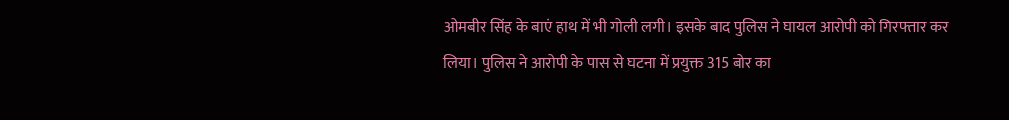ओमबीर सिंह के बाएं हाथ में भी गोली लगी। इसके बाद पुलिस ने घायल आरोपी को गिरफ्तार कर लिया। पुलिस ने आरोपी के पास से घटना में प्रयुक्त 315 बोर का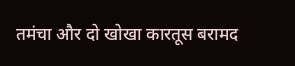तमंचा और दो खोखा कारतूस बरामद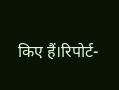किए हैं।रिपोर्ट-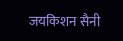जयकिशन सैनी